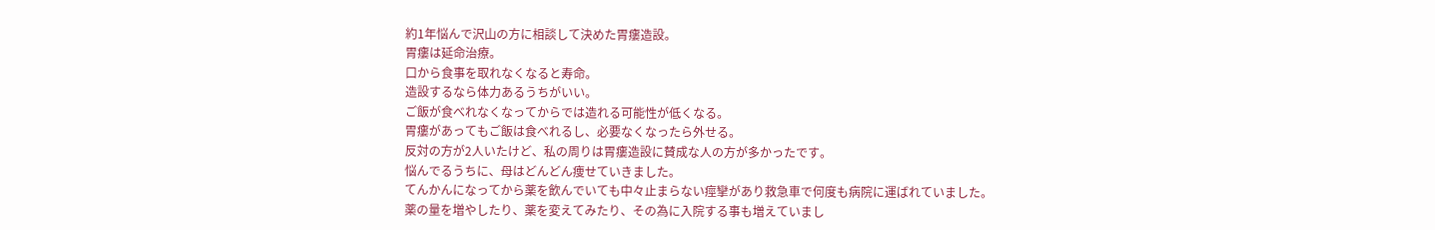約1年悩んで沢山の方に相談して決めた胃瘻造設。
胃瘻は延命治療。
口から食事を取れなくなると寿命。
造設するなら体力あるうちがいい。
ご飯が食べれなくなってからでは造れる可能性が低くなる。
胃瘻があってもご飯は食べれるし、必要なくなったら外せる。
反対の方が2人いたけど、私の周りは胃瘻造設に賛成な人の方が多かったです。
悩んでるうちに、母はどんどん痩せていきました。
てんかんになってから薬を飲んでいても中々止まらない痙攣があり救急車で何度も病院に運ばれていました。
薬の量を増やしたり、薬を変えてみたり、その為に入院する事も増えていまし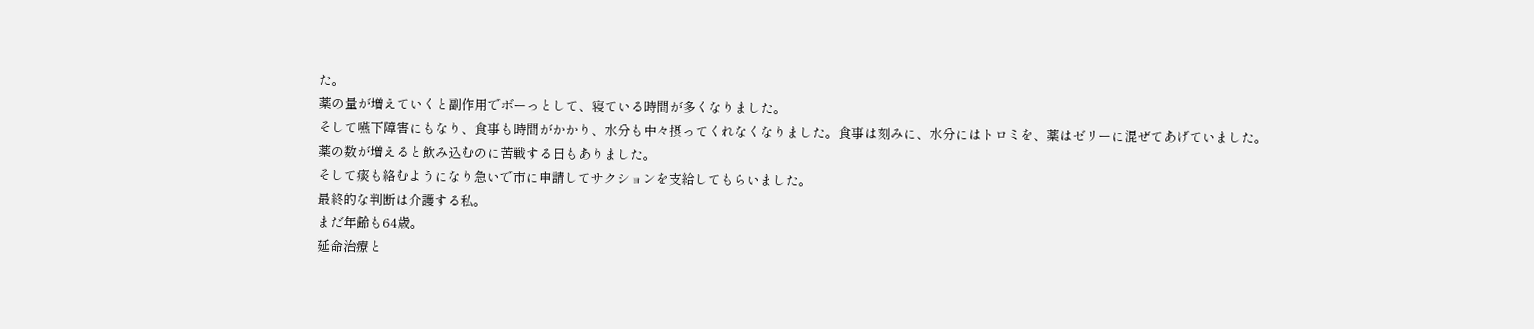た。
薬の量が増えていくと副作用でボーっとして、寝ている時間が多くなりました。
そして嚥下障害にもなり、食事も時間がかかり、水分も中々摂ってくれなくなりました。食事は刻みに、水分にはトロミを、薬はゼリーに混ぜてあげていました。
薬の数が増えると飲み込むのに苦戦する日もありました。
そして痰も絡むようになり急いで市に申請してサクションを支給してもらいました。
最終的な判断は介護する私。
まだ年齢も64歳。
延命治療と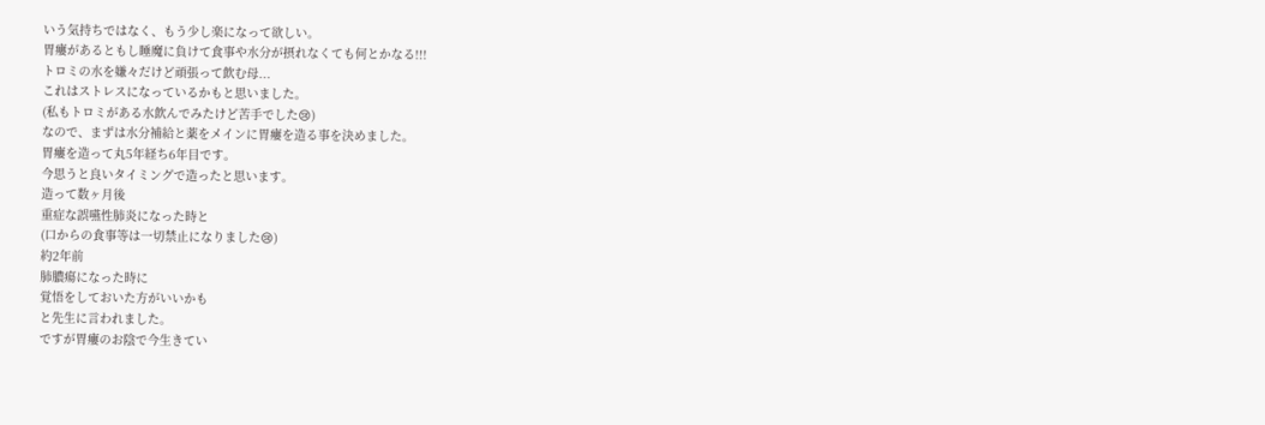いう気持ちではなく、もう少し楽になって欲しい。
胃瘻があるともし睡魔に負けて食事や水分が摂れなくても何とかなる!!!
トロミの水を嫌々だけど頑張って飲む母...
これはストレスになっているかもと思いました。
(私もトロミがある水飲んでみたけど苦手でした😢)
なので、まずは水分補給と薬をメインに胃瘻を造る事を決めました。
胃瘻を造って丸5年経ち6年目です。
今思うと良いタイミングで造ったと思います。
造って数ヶ月後
重症な誤嚥性肺炎になった時と
(口からの食事等は一切禁止になりました😢)
約2年前
肺膿瘍になった時に
覚悟をしておいた方がいいかも
と先生に言われました。
ですが胃瘻のお陰で今生きてい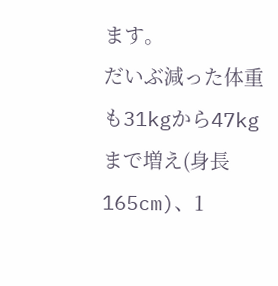ます。
だいぶ減った体重も31kgから47kgまで増え(身長165cm)、1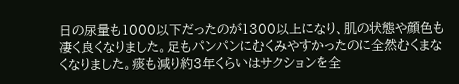日の尿量も1000以下だったのが1300以上になり、肌の状態や顔色も凄く良くなりました。足もパンパンにむくみやすかったのに全然むくまなくなりました。痰も減り約3年くらいはサクションを全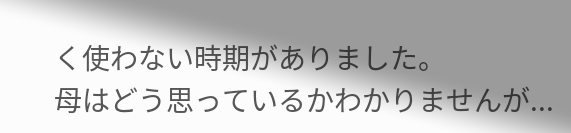く使わない時期がありました。
母はどう思っているかわかりませんが...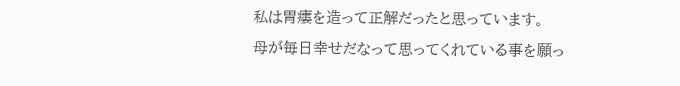私は胃瘻を造って正解だったと思っています。
母が毎日幸せだなって思ってくれている事を願っ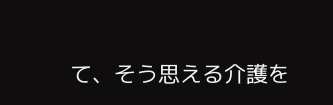て、そう思える介護を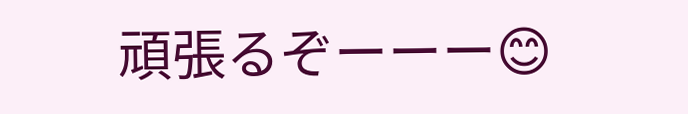頑張るぞーーー😊